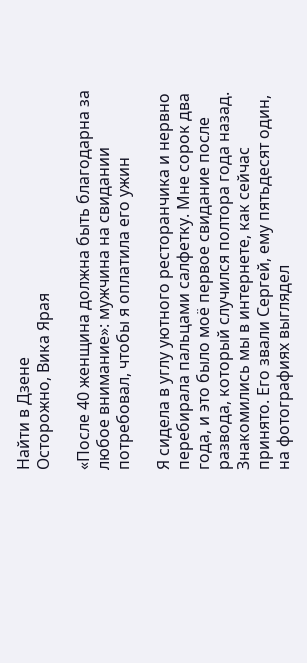Найти в Дзене
Осторожно, Вика Ярая

«После 40 женщина должна быть благодарна за любое внимание»: мужчина на свидании потребовал, чтобы я оплатила его ужин

Я сидела в углу уютного ресторанчика и нервно перебирала пальцами салфетку. Мне сорок два года, и это было моё первое свидание после развода, который случился полтора года назад. Знакомились мы в интернете, как сейчас принято. Его звали Сергей, ему пятьдесят один, на фотографиях выглядел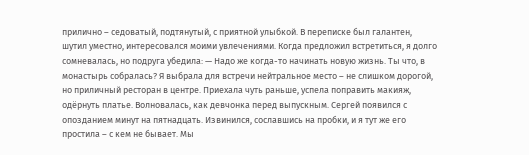прилично – седоватый, подтянутый, с приятной улыбкой. В переписке был галантен, шутил уместно, интересовался моими увлечениями. Когда предложил встретиться, я долго сомневалась, но подруга убедила: — Надо же когда-то начинать новую жизнь. Ты что, в монастырь собралась? Я выбрала для встречи нейтральное место – не слишком дорогой, но приличный ресторан в центре. Приехала чуть раньше, успела поправить макияж, одёрнуть платье. Волновалась, как девчонка перед выпускным. Сергей появился с опозданием минут на пятнадцать. Извинился, сославшись на пробки, и я тут же его простила – с кем не бывает. Мы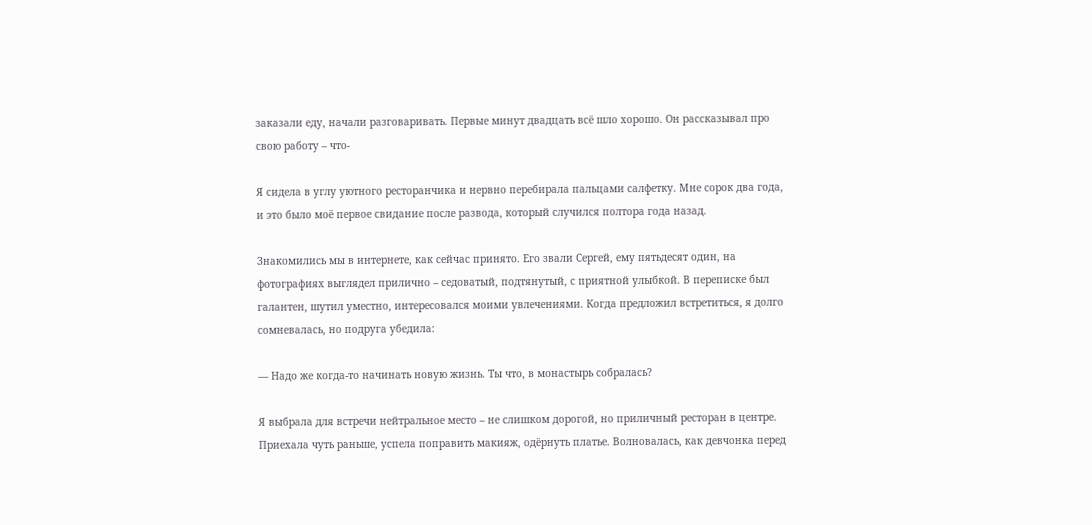заказали еду, начали разговаривать. Первые минут двадцать всё шло хорошо. Он рассказывал про свою работу – что-

Я сидела в углу уютного ресторанчика и нервно перебирала пальцами салфетку. Мне сорок два года, и это было моё первое свидание после развода, который случился полтора года назад.

Знакомились мы в интернете, как сейчас принято. Его звали Сергей, ему пятьдесят один, на фотографиях выглядел прилично – седоватый, подтянутый, с приятной улыбкой. В переписке был галантен, шутил уместно, интересовался моими увлечениями. Когда предложил встретиться, я долго сомневалась, но подруга убедила:

— Надо же когда-то начинать новую жизнь. Ты что, в монастырь собралась?

Я выбрала для встречи нейтральное место – не слишком дорогой, но приличный ресторан в центре. Приехала чуть раньше, успела поправить макияж, одёрнуть платье. Волновалась, как девчонка перед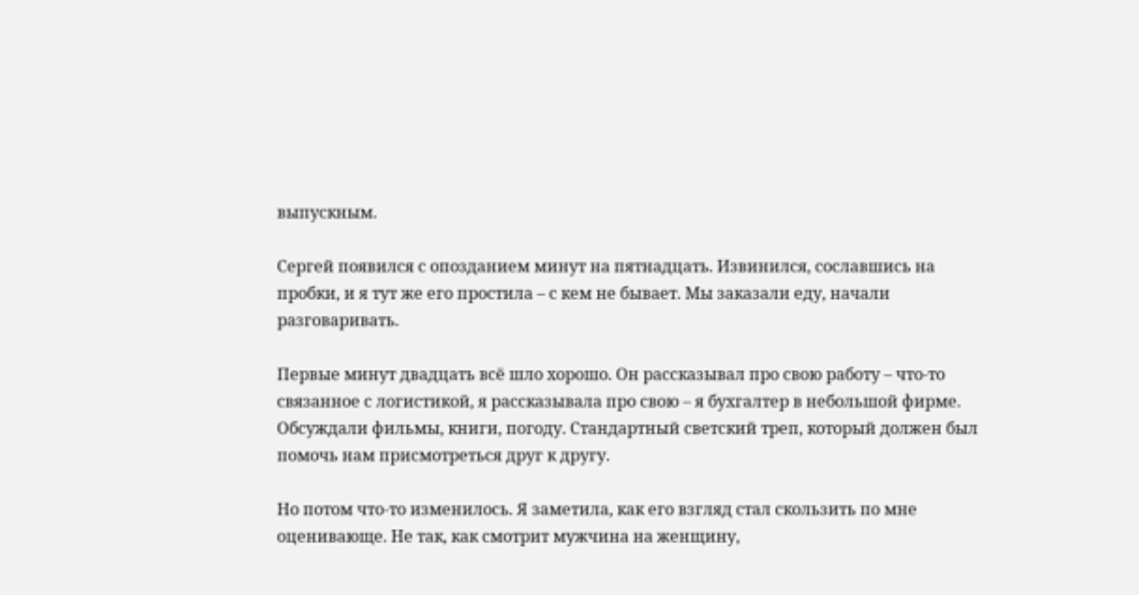выпускным.

Сергей появился с опозданием минут на пятнадцать. Извинился, сославшись на пробки, и я тут же его простила – с кем не бывает. Мы заказали еду, начали разговаривать.

Первые минут двадцать всё шло хорошо. Он рассказывал про свою работу – что-то связанное с логистикой, я рассказывала про свою – я бухгалтер в небольшой фирме. Обсуждали фильмы, книги, погоду. Стандартный светский треп, который должен был помочь нам присмотреться друг к другу.

Но потом что-то изменилось. Я заметила, как его взгляд стал скользить по мне оценивающе. Не так, как смотрит мужчина на женщину,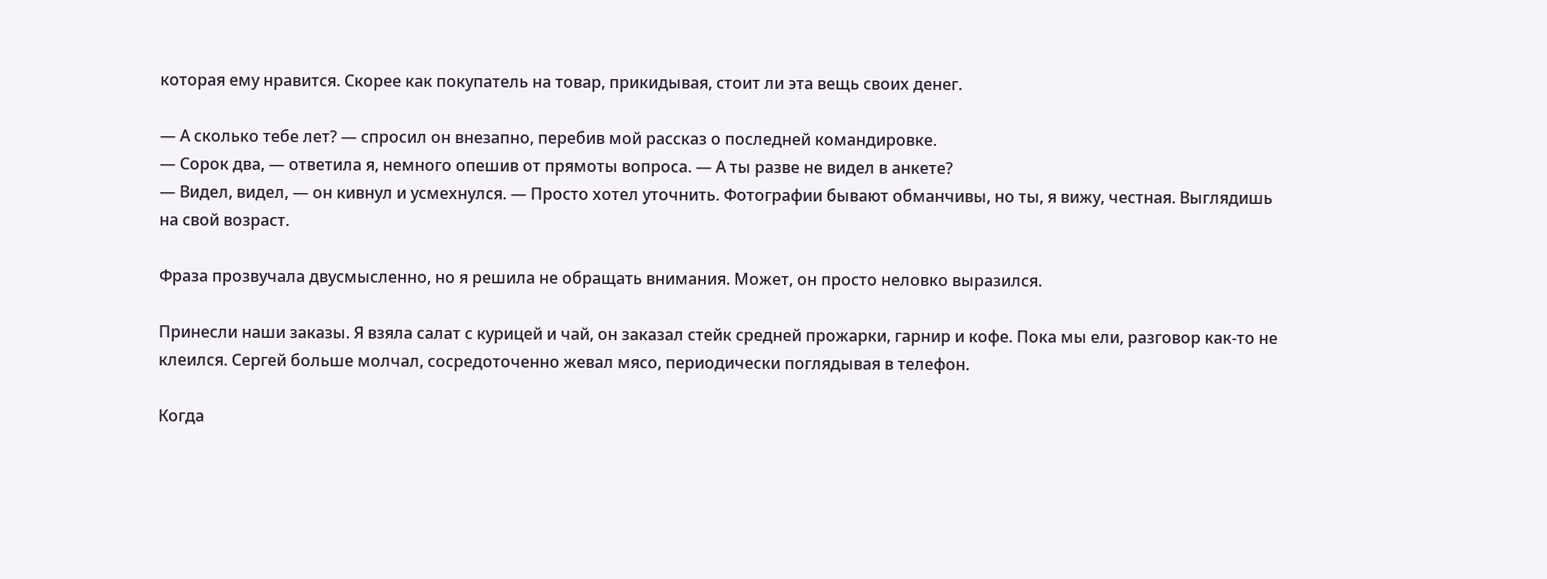которая ему нравится. Скорее как покупатель на товар, прикидывая, стоит ли эта вещь своих денег.

— А сколько тебе лет? — спросил он внезапно, перебив мой рассказ о последней командировке.
— Сорок два, — ответила я, немного опешив от прямоты вопроса. — А ты разве не видел в анкете?
— Видел, видел, — он кивнул и усмехнулся. — Просто хотел уточнить. Фотографии бывают обманчивы, но ты, я вижу, честная. Выглядишь на свой возраст.

Фраза прозвучала двусмысленно, но я решила не обращать внимания. Может, он просто неловко выразился.

Принесли наши заказы. Я взяла салат с курицей и чай, он заказал стейк средней прожарки, гарнир и кофе. Пока мы ели, разговор как-то не клеился. Сергей больше молчал, сосредоточенно жевал мясо, периодически поглядывая в телефон.

Когда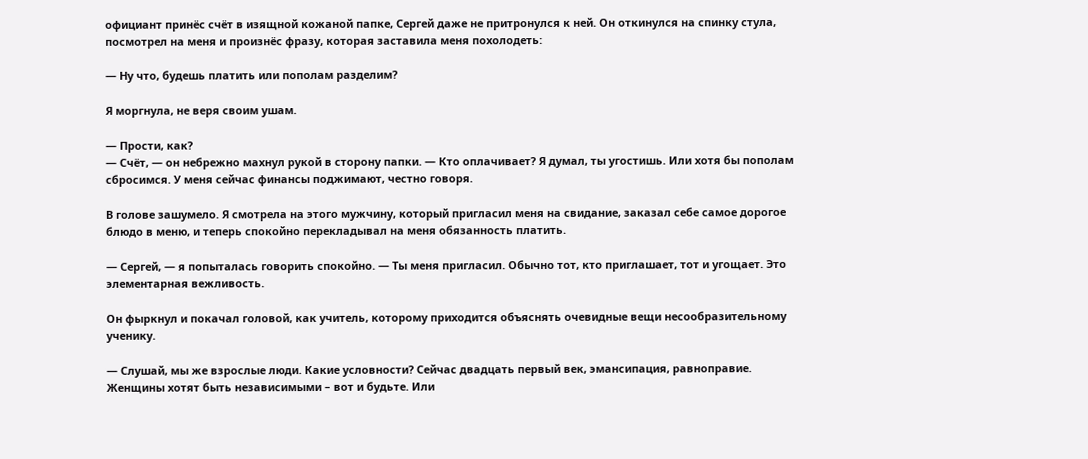официант принёс счёт в изящной кожаной папке, Сергей даже не притронулся к ней. Он откинулся на спинку стула, посмотрел на меня и произнёс фразу, которая заставила меня похолодеть:

— Ну что, будешь платить или пополам разделим?

Я моргнула, не веря своим ушам.

— Прости, как?
— Счёт, — он небрежно махнул рукой в сторону папки. — Кто оплачивает? Я думал, ты угостишь. Или хотя бы пополам сбросимся. У меня сейчас финансы поджимают, честно говоря.

В голове зашумело. Я смотрела на этого мужчину, который пригласил меня на свидание, заказал себе самое дорогое блюдо в меню, и теперь спокойно перекладывал на меня обязанность платить.

— Сергей, — я попыталась говорить спокойно. — Ты меня пригласил. Обычно тот, кто приглашает, тот и угощает. Это элементарная вежливость.

Он фыркнул и покачал головой, как учитель, которому приходится объяснять очевидные вещи несообразительному ученику.

— Слушай, мы же взрослые люди. Какие условности? Сейчас двадцать первый век, эмансипация, равноправие. Женщины хотят быть независимыми – вот и будьте. Или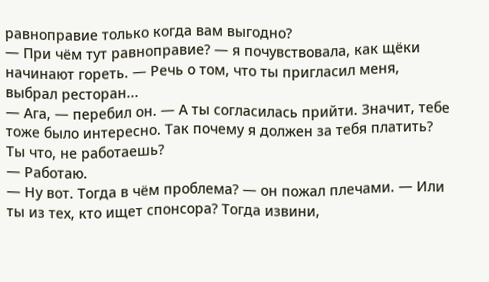равноправие только когда вам выгодно?
— При чём тут равноправие? — я почувствовала, как щёки начинают гореть. — Речь о том, что ты пригласил меня, выбрал ресторан...
— Ага, — перебил он. — А ты согласилась прийти. Значит, тебе тоже было интересно. Так почему я должен за тебя платить? Ты что, не работаешь?
— Работаю.
— Ну вот. Тогда в чём проблема? — он пожал плечами. — Или ты из тех, кто ищет спонсора? Тогда извини,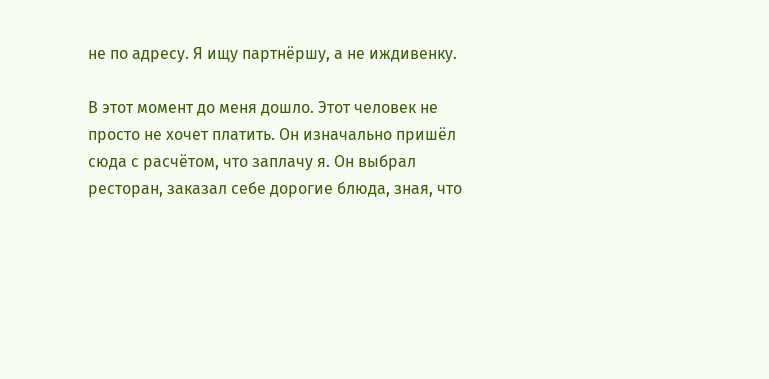не по адресу. Я ищу партнёршу, а не иждивенку.

В этот момент до меня дошло. Этот человек не просто не хочет платить. Он изначально пришёл сюда с расчётом, что заплачу я. Он выбрал ресторан, заказал себе дорогие блюда, зная, что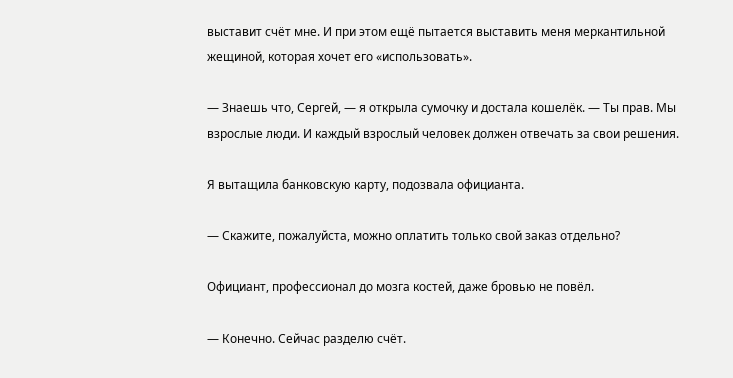выставит счёт мне. И при этом ещё пытается выставить меня меркантильной жещиной, которая хочет его «использовать».

— Знаешь что, Сергей, — я открыла сумочку и достала кошелёк. — Ты прав. Мы взрослые люди. И каждый взрослый человек должен отвечать за свои решения.

Я вытащила банковскую карту, подозвала официанта.

— Скажите, пожалуйста, можно оплатить только свой заказ отдельно?

Официант, профессионал до мозга костей, даже бровью не повёл.

— Конечно. Сейчас разделю счёт.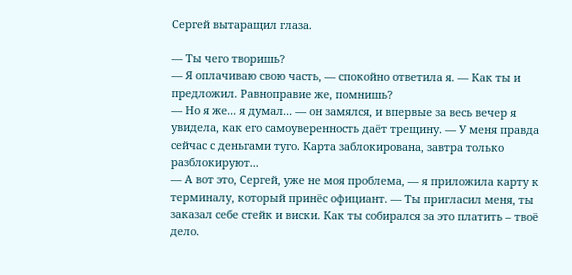Сергей вытаращил глаза.

— Ты чего творишь?
— Я оплачиваю свою часть, — спокойно ответила я. — Как ты и предложил. Равноправие же, помнишь?
— Но я же... я думал... — он замялся, и впервые за весь вечер я увидела, как его самоуверенность даёт трещину. — У меня правда сейчас с деньгами туго. Карта заблокирована, завтра только разблокируют...
— А вот это, Сергей, уже не моя проблема, — я приложила карту к терминалу, который принёс официант. — Ты пригласил меня, ты заказал себе стейк и виски. Как ты собирался за это платить – твоё дело.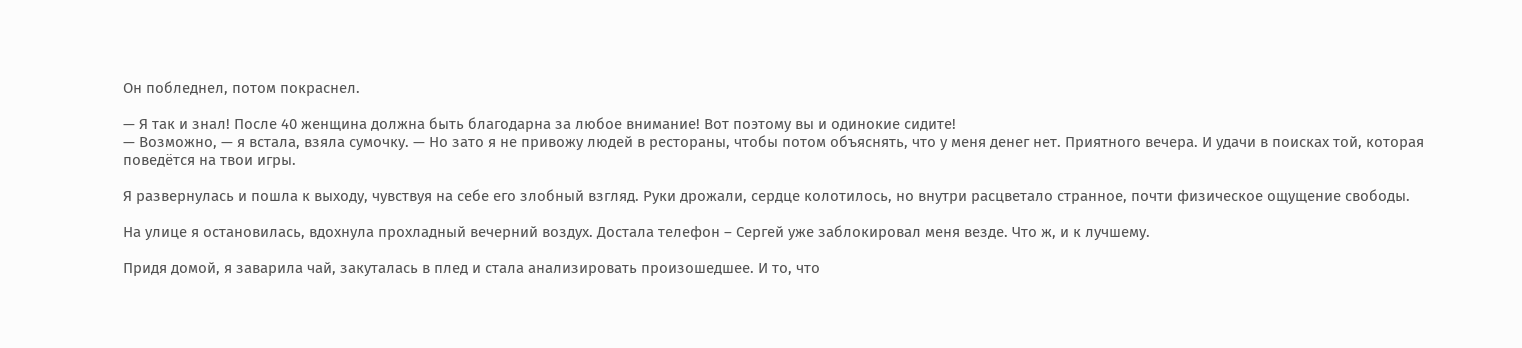Он побледнел, потом покраснел.

— Я так и знал! После 40 женщина должна быть благодарна за любое внимание! Вот поэтому вы и одинокие сидите!
— Возможно, — я встала, взяла сумочку. — Но зато я не привожу людей в рестораны, чтобы потом объяснять, что у меня денег нет. Приятного вечера. И удачи в поисках той, которая поведётся на твои игры.

Я развернулась и пошла к выходу, чувствуя на себе его злобный взгляд. Руки дрожали, сердце колотилось, но внутри расцветало странное, почти физическое ощущение свободы.

На улице я остановилась, вдохнула прохладный вечерний воздух. Достала телефон – Сергей уже заблокировал меня везде. Что ж, и к лучшему.

Придя домой, я заварила чай, закуталась в плед и стала анализировать произошедшее. И то, что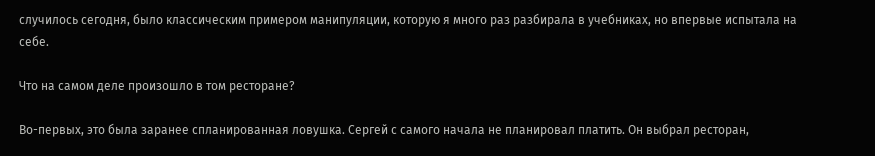случилось сегодня, было классическим примером манипуляции, которую я много раз разбирала в учебниках, но впервые испытала на себе.

Что на самом деле произошло в том ресторане?

Во-первых, это была заранее спланированная ловушка. Сергей с самого начала не планировал платить. Он выбрал ресторан,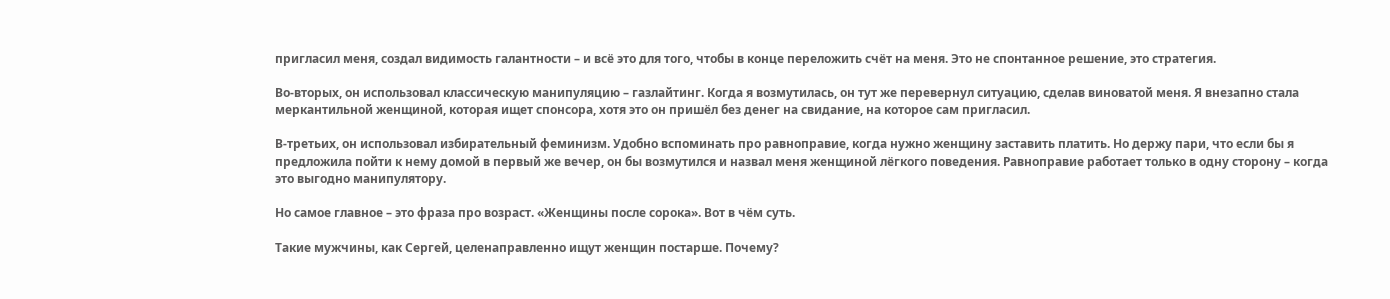пригласил меня, создал видимость галантности – и всё это для того, чтобы в конце переложить счёт на меня. Это не спонтанное решение, это стратегия.

Во-вторых, он использовал классическую манипуляцию – газлайтинг. Когда я возмутилась, он тут же перевернул ситуацию, сделав виноватой меня. Я внезапно стала меркантильной женщиной, которая ищет спонсора, хотя это он пришёл без денег на свидание, на которое сам пригласил.

В-третьих, он использовал избирательный феминизм. Удобно вспоминать про равноправие, когда нужно женщину заставить платить. Но держу пари, что если бы я предложила пойти к нему домой в первый же вечер, он бы возмутился и назвал меня женщиной лёгкого поведения. Равноправие работает только в одну сторону – когда это выгодно манипулятору.

Но самое главное – это фраза про возраст. «Женщины после сорока». Вот в чём суть.

Такие мужчины, как Сергей, целенаправленно ищут женщин постарше. Почему?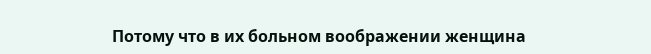Потому что в их больном воображении женщина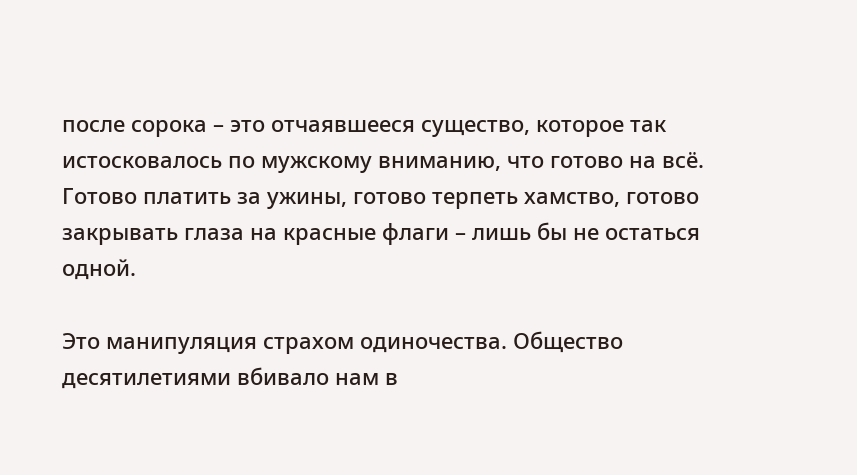после сорока – это отчаявшееся существо, которое так истосковалось по мужскому вниманию, что готово на всё. Готово платить за ужины, готово терпеть хамство, готово закрывать глаза на красные флаги – лишь бы не остаться одной.

Это манипуляция страхом одиночества. Общество десятилетиями вбивало нам в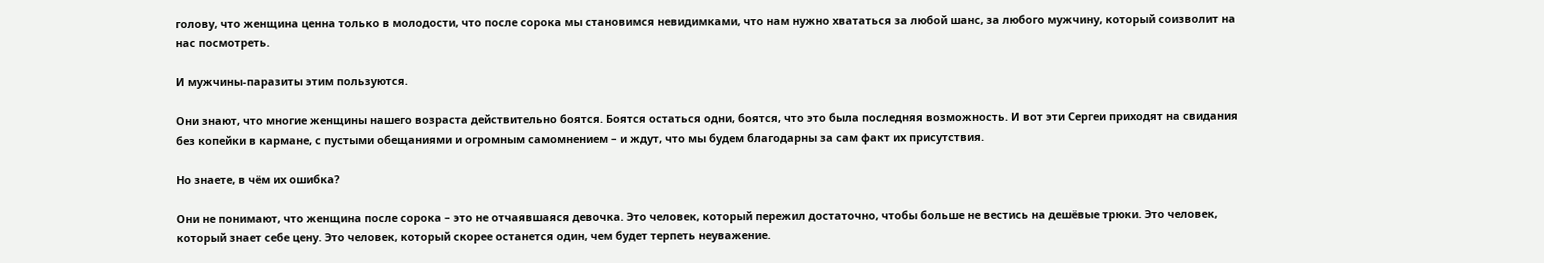голову, что женщина ценна только в молодости, что после сорока мы становимся невидимками, что нам нужно хвататься за любой шанс, за любого мужчину, который соизволит на нас посмотреть.

И мужчины-паразиты этим пользуются.

Они знают, что многие женщины нашего возраста действительно боятся. Боятся остаться одни, боятся, что это была последняя возможность. И вот эти Сергеи приходят на свидания без копейки в кармане, с пустыми обещаниями и огромным самомнением – и ждут, что мы будем благодарны за сам факт их присутствия.

Но знаете, в чём их ошибка?

Они не понимают, что женщина после сорока – это не отчаявшаяся девочка. Это человек, который пережил достаточно, чтобы больше не вестись на дешёвые трюки. Это человек, который знает себе цену. Это человек, который скорее останется один, чем будет терпеть неуважение.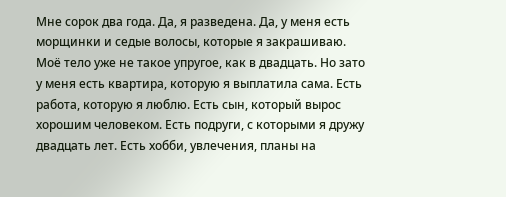Мне сорок два года. Да, я разведена. Да, у меня есть морщинки и седые волосы, которые я закрашиваю. Моё тело уже не такое упругое, как в двадцать. Но зато у меня есть квартира, которую я выплатила сама. Есть работа, которую я люблю. Есть сын, который вырос хорошим человеком. Есть подруги, с которыми я дружу двадцать лет. Есть хобби, увлечения, планы на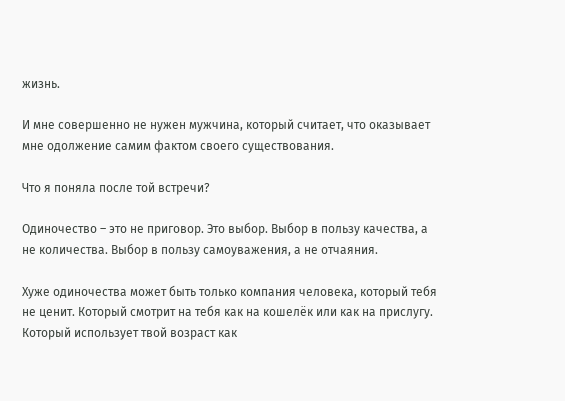жизнь.

И мне совершенно не нужен мужчина, который считает, что оказывает мне одолжение самим фактом своего существования.

Что я поняла после той встречи?

Одиночество – это не приговор. Это выбор. Выбор в пользу качества, а не количества. Выбор в пользу самоуважения, а не отчаяния.

Хуже одиночества может быть только компания человека, который тебя не ценит. Который смотрит на тебя как на кошелёк или как на прислугу. Который использует твой возраст как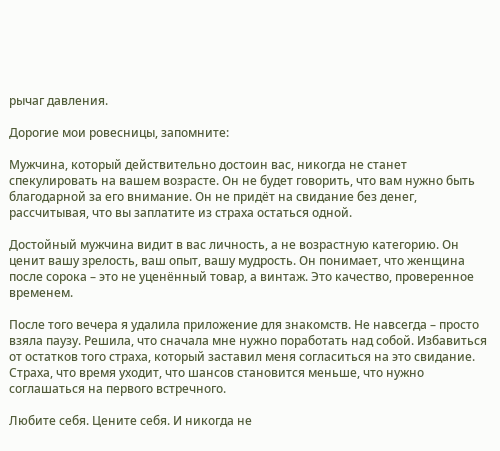рычаг давления.

Дорогие мои ровесницы, запомните:

Мужчина, который действительно достоин вас, никогда не станет спекулировать на вашем возрасте. Он не будет говорить, что вам нужно быть благодарной за его внимание. Он не придёт на свидание без денег, рассчитывая, что вы заплатите из страха остаться одной.

Достойный мужчина видит в вас личность, а не возрастную категорию. Он ценит вашу зрелость, ваш опыт, вашу мудрость. Он понимает, что женщина после сорока – это не уценённый товар, а винтаж. Это качество, проверенное временем.

После того вечера я удалила приложение для знакомств. Не навсегда – просто взяла паузу. Решила, что сначала мне нужно поработать над собой. Избавиться от остатков того страха, который заставил меня согласиться на это свидание. Страха, что время уходит, что шансов становится меньше, что нужно соглашаться на первого встречного.

Любите себя. Цените себя. И никогда не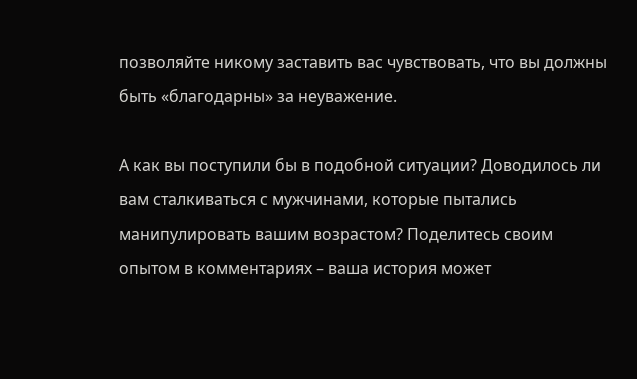позволяйте никому заставить вас чувствовать, что вы должны быть «благодарны» за неуважение.

А как вы поступили бы в подобной ситуации? Доводилось ли вам сталкиваться с мужчинами, которые пытались манипулировать вашим возрастом? Поделитесь своим опытом в комментариях – ваша история может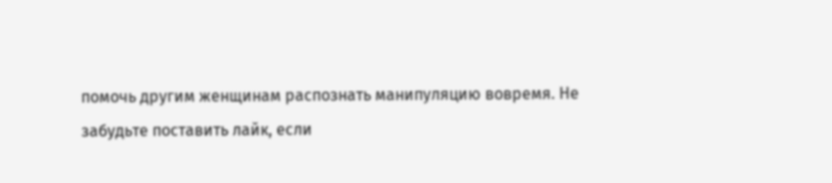помочь другим женщинам распознать манипуляцию вовремя. Не забудьте поставить лайк, если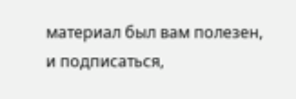материал был вам полезен, и подписаться,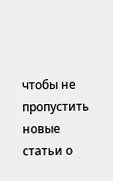чтобы не пропустить новые статьи о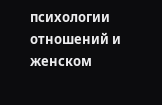психологии отношений и женском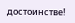достоинстве!